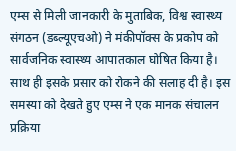एम्स से मिली जानकारी के मुताबिक, विश्व स्वास्थ्य संगठन (डब्ल्यूएचओ) ने मंकीपॉक्स के प्रकोप को सार्वजनिक स्वास्थ्य आपातकाल घोषित किया है। साथ ही इसके प्रसार को रोकने की सलाह दी है। इस समस्या को देखते हुए एम्स ने एक मानक संचालन प्रक्रिया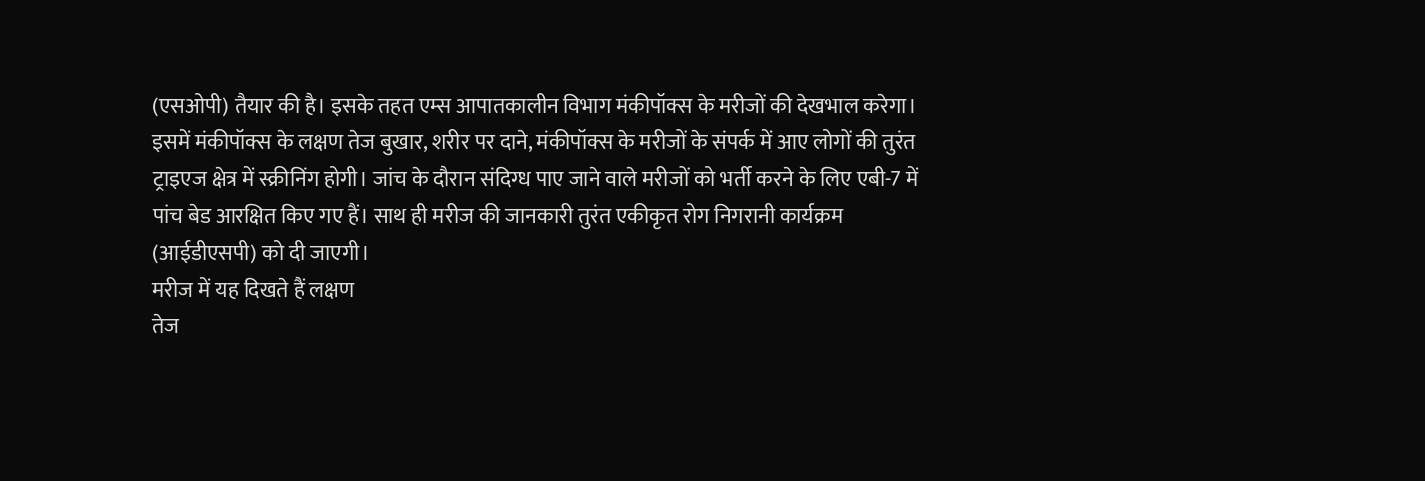(एसओपी) तैयार की है। इसके तहत एम्स आपातकालीन विभाग मंकीपॉक्स के मरीजों की देखभाल करेगा। इसमें मंकीपॉक्स के लक्षण तेज बुखार, शरीर पर दाने, मंकीपॉक्स के मरीजों के संपर्क में आए लोगों की तुरंत ट्राइएज क्षेत्र में स्क्रीनिंग होगी। जांच के दौरान संदिग्ध पाए जाने वाले मरीजों को भर्ती करने के लिए एबी-7 में पांच बेड आरक्षित किए गए हैं। साथ ही मरीज की जानकारी तुरंत एकीकृत रोग निगरानी कार्यक्रम (आईडीएसपी) को दी जाएगी।
मरीज में यह दिखते हैं लक्षण
तेज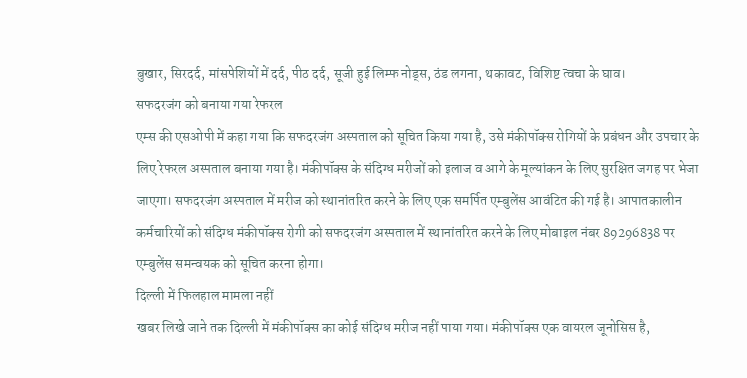बुखार, सिरदर्द, मांसपेशियों में दर्द, पीठ दर्द, सूजी हुई लिम्फ नोड्स, ठंड लगना, थकावट, विशिष्ट त्वचा के घाव।
सफदरजंग को बनाया गया रेफरल
एम्स की एसओपी में कहा गया कि सफदरजंग अस्पताल को सूचित किया गया है, उसे मंकीपॉक्स रोगियों के प्रबंधन और उपचार के लिए रेफरल अस्पताल बनाया गया है। मंकीपॉक्स के संदिग्ध मरीजों को इलाज व आगे के मूल्यांकन के लिए सुरक्षित जगह पर भेजा जाएगा। सफदरजंग अस्पताल में मरीज को स्थानांतरित करने के लिए एक समर्पित एम्बुलेंस आवंटित की गई है। आपातकालीन कर्मचारियों को संदिग्ध मंकीपॉक्स रोगी को सफदरजंग अस्पताल में स्थानांतरित करने के लिए मोबाइल नंबर 89296838 पर एम्बुलेंस समन्वयक को सूचित करना होगा।
दिल्ली में फिलहाल मामला नहीं
खबर लिखे जाने तक दिल्ली में मंकीपॉक्स का कोई संदिग्ध मरीज नहीं पाया गया। मंकीपॉक्स एक वायरल जूनोसिस है,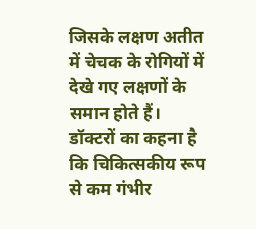जिसके लक्षण अतीत में चेचक के रोगियों में देखे गए लक्षणों के समान होते हैं। डॉक्टरों का कहना है कि चिकित्सकीय रूप से कम गंभीर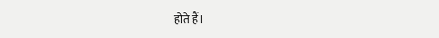होते हैं।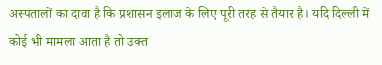अस्पतालों का दावा है कि प्रशासन इलाज के लिए पूरी तरह से तैयार है। यदि दिल्ली में कोई भी मामला आता है तो उक्त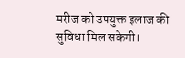मरीज को उपयुक्त इलाज की सुविधा मिल सकेगी।